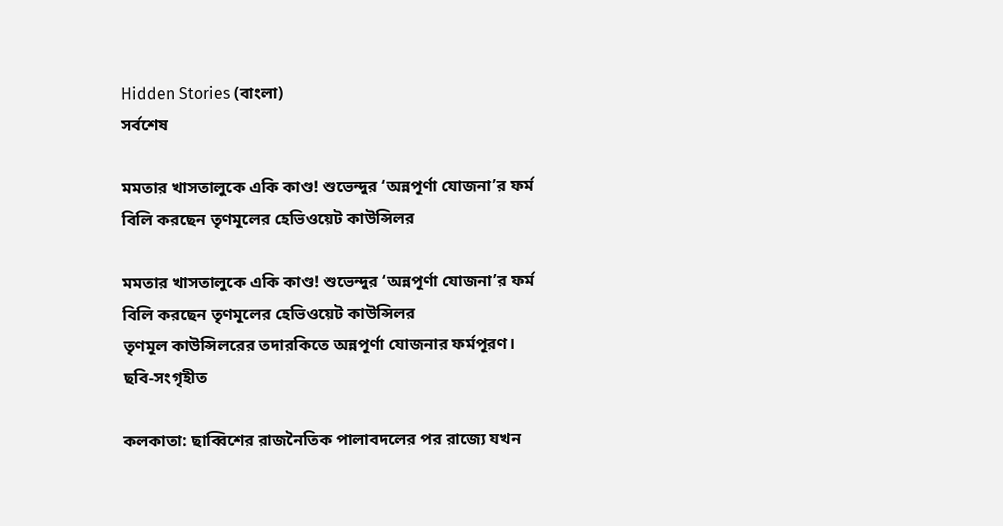Hidden Stories (বাংলা)
সর্বশেষ

মমতার খাসতালুকে একি কাণ্ড! শুভেন্দুর ‘অন্নপূর্ণা যোজনা’র ফর্ম বিলি করছেন তৃণমূলের হেভিওয়েট কাউন্সিলর

মমতার খাসতালুকে একি কাণ্ড! শুভেন্দুর ‘অন্নপূর্ণা যোজনা’র ফর্ম বিলি করছেন তৃণমূলের হেভিওয়েট কাউন্সিলর
তৃণমূল কাউন্সিলরের তদারকিতে অন্নপূর্ণা যোজনার ফর্মপূরণ। ছবি-সংগৃহীত

কলকাতা: ছাব্বিশের রাজনৈতিক পালাবদলের পর রাজ্যে যখন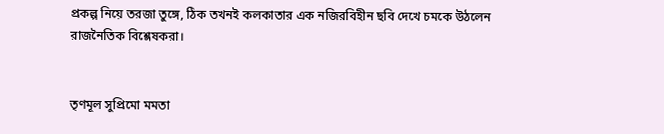প্রকল্প নিয়ে তরজা তুঙ্গে, ঠিক তখনই কলকাতার এক নজিরবিহীন ছবি দেখে চমকে উঠলেন রাজনৈতিক বিশ্লেষকরা।


তৃণমূল সুপ্রিমো মমতা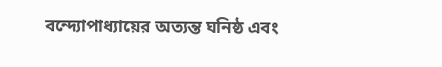বন্দ্যোপাধ্যায়ের অত্যন্ত ঘনিষ্ঠ এবং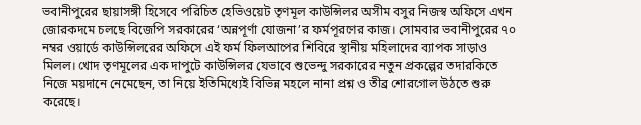ভবানীপুরের ছায়াসঙ্গী হিসেবে পরিচিত হেভিওয়েট তৃণমূল কাউন্সিলর অসীম বসুর নিজস্ব অফিসে এখন জোরকদমে চলছে বিজেপি সরকারের ‘অন্নপূর্ণা যোজনা’র ফর্মপূরণের কাজ। সোমবার ভবানীপুরের ৭০ নম্বর ওয়ার্ডে কাউন্সিলরের অফিসে এই ফর্ম ফিলআপের শিবিরে স্থানীয় মহিলাদের ব্যাপক সাড়াও মিলল। খোদ তৃণমূলের এক দাপুটে কাউন্সিলর যেভাবে শুভেন্দু সরকারের নতুন প্রকল্পের তদারকিতে নিজে ময়দানে নেমেছেন, তা নিয়ে ইতিমিধ্যেই বিভিন্ন মহলে নানা প্রশ্ন ও তীব্র শোরগোল উঠতে শুরু করেছে।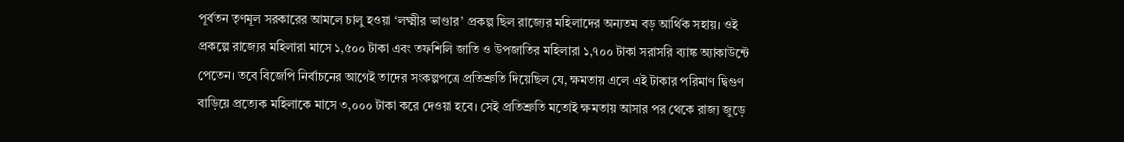পূর্বতন তৃণমূল সরকারের আমলে চালু হওয়া ‘লক্ষ্মীর ভাণ্ডার’ প্রকল্প ছিল রাজ্যের মহিলাদের অন্যতম বড় আর্থিক সহায়। ওই প্রকল্পে রাজ্যের মহিলারা মাসে ১,৫০০ টাকা এবং তফশিলি জাতি ও উপজাতির মহিলারা ১,৭০০ টাকা সরাসরি ব্যাঙ্ক অ্যাকাউন্টে পেতেন। তবে বিজেপি নির্বাচনের আগেই তাদের সংকল্পপত্রে প্রতিশ্রুতি দিয়েছিল যে, ক্ষমতায় এলে এই টাকার পরিমাণ দ্বিগুণ বাড়িয়ে প্রত্যেক মহিলাকে মাসে ৩,০০০ টাকা করে দেওয়া হবে। সেই প্রতিশ্রুতি মতোই ক্ষমতায় আসার পর থেকে রাজ্য জুড়ে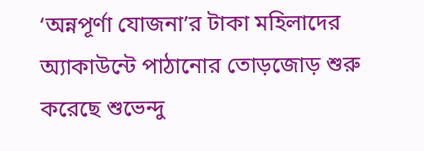‘অন্নপূর্ণা যোজনা’র টাকা মহিলাদের অ্যাকাউন্টে পাঠানোর তোড়জোড় শুরু করেছে শুভেন্দু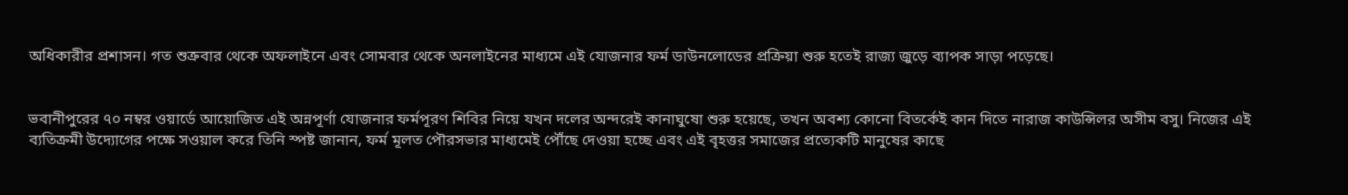অধিকারীর প্রশাসন। গত শুক্রবার থেকে অফলাইনে এবং সোমবার থেকে অনলাইনের মাধ্যমে এই যোজনার ফর্ম ডাউনলোডের প্রক্রিয়া শুরু হতেই রাজ্য জুড়ে ব্যাপক সাড়া পড়েছে।


ভবানীপুরের ৭০ নম্বর ওয়ার্ডে আয়োজিত এই অন্নপূর্ণা যোজনার ফর্মপূরণ শিবির নিয়ে যখন দলের অন্দরেই কানাঘুষো শুরু হয়েছে, তখন অবশ্য কোনো বিতর্কেই কান দিতে নারাজ কাউন্সিলর অসীম বসু। নিজের এই ব্যতিক্রমী উদ্যোগের পক্ষে সওয়াল করে তিনি স্পষ্ট জানান, ফর্ম মূলত পৌরসভার মাধ্যমেই পৌঁছে দেওয়া হচ্ছে এবং এই বৃহত্তর সমাজের প্রত্যেকটি মানুষের কাছে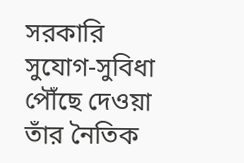সরকারি সুযোগ-সুবিধা পৌঁছে দেওয়া তাঁর নৈতিক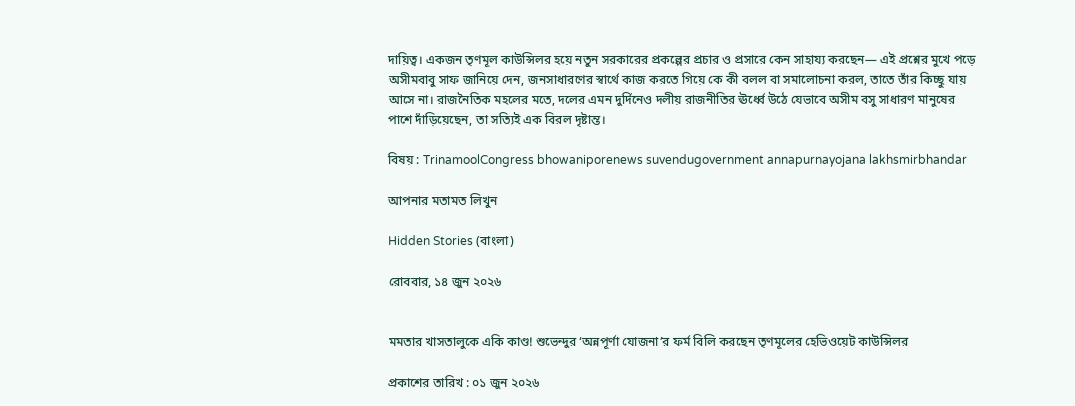দায়িত্ব। একজন তৃণমূল কাউন্সিলর হয়ে নতুন সরকারের প্রকল্পের প্রচার ও প্রসারে কেন সাহায্য করছেন— এই প্রশ্নের মুখে পড়ে অসীমবাবু সাফ জানিয়ে দেন, জনসাধারণের স্বার্থে কাজ করতে গিয়ে কে কী বলল বা সমালোচনা করল, তাতে তাঁর কিচ্ছু যায় আসে না। রাজনৈতিক মহলের মতে, দলের এমন দুর্দিনেও দলীয় রাজনীতির ঊর্ধ্বে উঠে যেভাবে অসীম বসু সাধারণ মানুষের পাশে দাঁড়িয়েছেন, তা সত্যিই এক বিরল দৃষ্টান্ত।

বিষয় : TrinamoolCongress bhowaniporenews suvendugovernment annapurnayojana lakhsmirbhandar

আপনার মতামত লিখুন

Hidden Stories (বাংলা)

রোববার, ১৪ জুন ২০২৬


মমতার খাসতালুকে একি কাণ্ড! শুভেন্দুর ‘অন্নপূর্ণা যোজনা’র ফর্ম বিলি করছেন তৃণমূলের হেভিওয়েট কাউন্সিলর

প্রকাশের তারিখ : ০১ জুন ২০২৬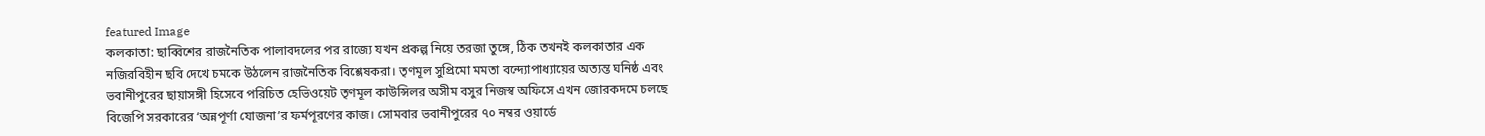featured Image
কলকাতা: ছাব্বিশের রাজনৈতিক পালাবদলের পর রাজ্যে যখন প্রকল্প নিয়ে তরজা তুঙ্গে, ঠিক তখনই কলকাতার এক নজিরবিহীন ছবি দেখে চমকে উঠলেন রাজনৈতিক বিশ্লেষকরা। তৃণমূল সুপ্রিমো মমতা বন্দ্যোপাধ্যায়ের অত্যন্ত ঘনিষ্ঠ এবং ভবানীপুরের ছায়াসঙ্গী হিসেবে পরিচিত হেভিওয়েট তৃণমূল কাউন্সিলর অসীম বসুর নিজস্ব অফিসে এখন জোরকদমে চলছে বিজেপি সরকারের ‘অন্নপূর্ণা যোজনা’র ফর্মপূরণের কাজ। সোমবার ভবানীপুরের ৭০ নম্বর ওয়ার্ডে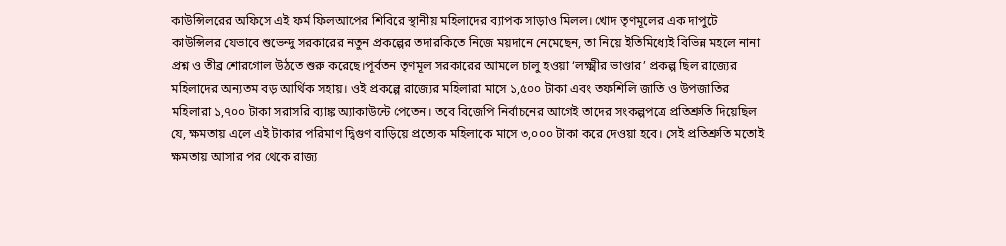কাউন্সিলরের অফিসে এই ফর্ম ফিলআপের শিবিরে স্থানীয় মহিলাদের ব্যাপক সাড়াও মিলল। খোদ তৃণমূলের এক দাপুটে কাউন্সিলর যেভাবে শুভেন্দু সরকারের নতুন প্রকল্পের তদারকিতে নিজে ময়দানে নেমেছেন, তা নিয়ে ইতিমিধ্যেই বিভিন্ন মহলে নানা প্রশ্ন ও তীব্র শোরগোল উঠতে শুরু করেছে।পূর্বতন তৃণমূল সরকারের আমলে চালু হওয়া ‘লক্ষ্মীর ভাণ্ডার’ প্রকল্প ছিল রাজ্যের মহিলাদের অন্যতম বড় আর্থিক সহায়। ওই প্রকল্পে রাজ্যের মহিলারা মাসে ১,৫০০ টাকা এবং তফশিলি জাতি ও উপজাতির মহিলারা ১,৭০০ টাকা সরাসরি ব্যাঙ্ক অ্যাকাউন্টে পেতেন। তবে বিজেপি নির্বাচনের আগেই তাদের সংকল্পপত্রে প্রতিশ্রুতি দিয়েছিল যে, ক্ষমতায় এলে এই টাকার পরিমাণ দ্বিগুণ বাড়িয়ে প্রত্যেক মহিলাকে মাসে ৩,০০০ টাকা করে দেওয়া হবে। সেই প্রতিশ্রুতি মতোই ক্ষমতায় আসার পর থেকে রাজ্য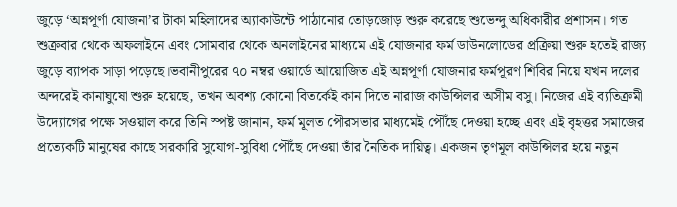জুড়ে ‘অন্নপূর্ণা যোজনা’র টাকা মহিলাদের অ্যাকাউন্টে পাঠানোর তোড়জোড় শুরু করেছে শুভেন্দু অধিকারীর প্রশাসন। গত শুক্রবার থেকে অফলাইনে এবং সোমবার থেকে অনলাইনের মাধ্যমে এই যোজনার ফর্ম ডাউনলোডের প্রক্রিয়া শুরু হতেই রাজ্য জুড়ে ব্যাপক সাড়া পড়েছে।ভবানীপুরের ৭০ নম্বর ওয়ার্ডে আয়োজিত এই অন্নপূর্ণা যোজনার ফর্মপূরণ শিবির নিয়ে যখন দলের অন্দরেই কানাঘুষো শুরু হয়েছে, তখন অবশ্য কোনো বিতর্কেই কান দিতে নারাজ কাউন্সিলর অসীম বসু। নিজের এই ব্যতিক্রমী উদ্যোগের পক্ষে সওয়াল করে তিনি স্পষ্ট জানান, ফর্ম মূলত পৌরসভার মাধ্যমেই পৌঁছে দেওয়া হচ্ছে এবং এই বৃহত্তর সমাজের প্রত্যেকটি মানুষের কাছে সরকারি সুযোগ-সুবিধা পৌঁছে দেওয়া তাঁর নৈতিক দায়িত্ব। একজন তৃণমূল কাউন্সিলর হয়ে নতুন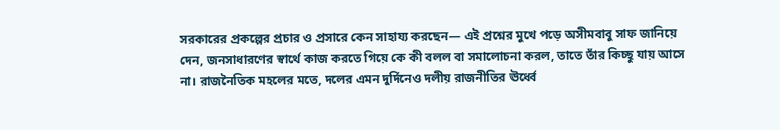সরকারের প্রকল্পের প্রচার ও প্রসারে কেন সাহায্য করছেন— এই প্রশ্নের মুখে পড়ে অসীমবাবু সাফ জানিয়ে দেন, জনসাধারণের স্বার্থে কাজ করতে গিয়ে কে কী বলল বা সমালোচনা করল, তাতে তাঁর কিচ্ছু যায় আসে না। রাজনৈতিক মহলের মতে, দলের এমন দুর্দিনেও দলীয় রাজনীতির ঊর্ধ্বে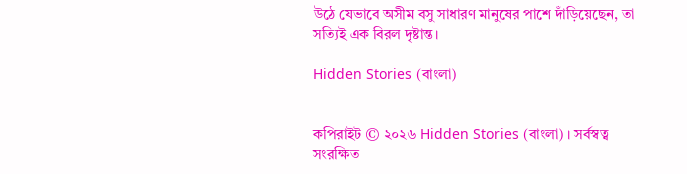উঠে যেভাবে অসীম বসু সাধারণ মানুষের পাশে দাঁড়িয়েছেন, তা সত্যিই এক বিরল দৃষ্টান্ত।

Hidden Stories (বাংলা)


কপিরাইট © ২০২৬ Hidden Stories (বাংলা) । সর্বস্বত্ব সংরক্ষিত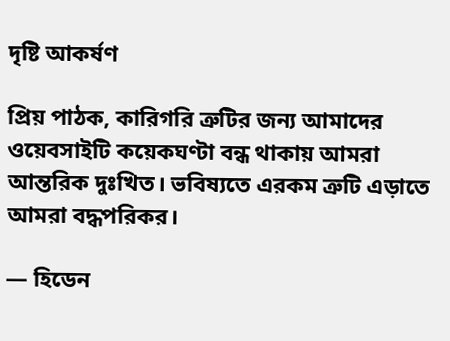দৃষ্টি আকর্ষণ

প্রিয় পাঠক, কারিগরি ত্রুটির জন্য আমাদের ওয়েবসাইটি কয়েকঘণ্টা বন্ধ থাকায় আমরা আন্তরিক দুঃখিত। ভবিষ্যতে এরকম ত্রুটি এড়াতে আমরা বদ্ধপরিকর।

— হিডেন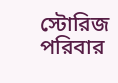স্টোরিজ পরিবার